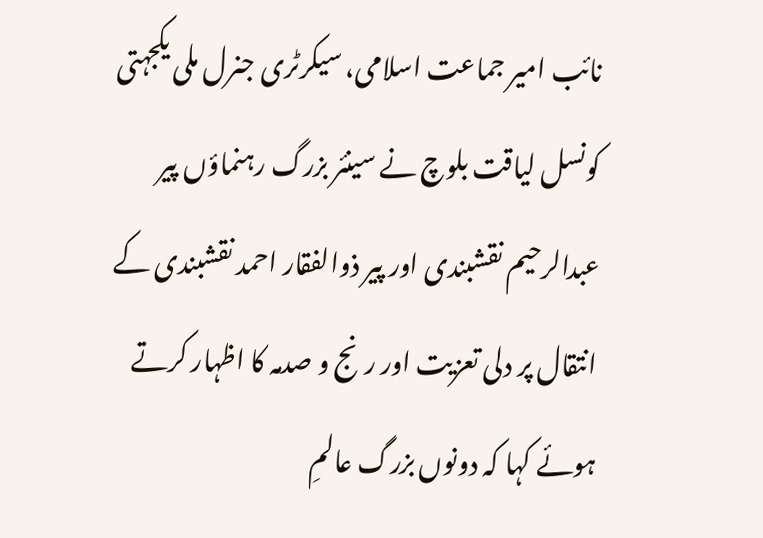نائب امیر جماعت اسلامی، سیکرٹری جنرل ملی یکجہتی کونسل لیاقت بلوچ نے سینئر بزرگ رہنماؤں پیر عبدالرحیم نقشبندی اور پیر ذوالفقار احمد نقشبندی کے انتقال پر دلی تعزیت اور رنج و صدمہ کا اظہار کرتے ہوئے کہا کہ دونوں بزرگ عالمِ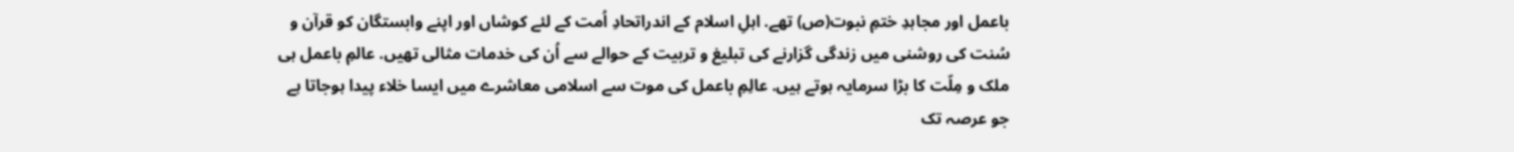باعمل اور مجاہدِ ختمِ نبوت(ص) تھے. اہلِ اسلام کے اندراتحادِ اُمت کے لئے کوشاں اور اپنے وابستگان کو قرآن و سُنت کی روشنی میں زندگی گزارنے کی تبلیغ و تربیت کے حوالے سے اُن کی خدمات مثالی تھیں. عالمِ باعمل ہی ملک و مِلّت کا بڑا سرمایہ ہوتے ہیں. عالِمِ باعمل کی موت سے اسلامی معاشرے میں ایسا خلاء پیدا ہوجاتا ہے جو عرصہ تک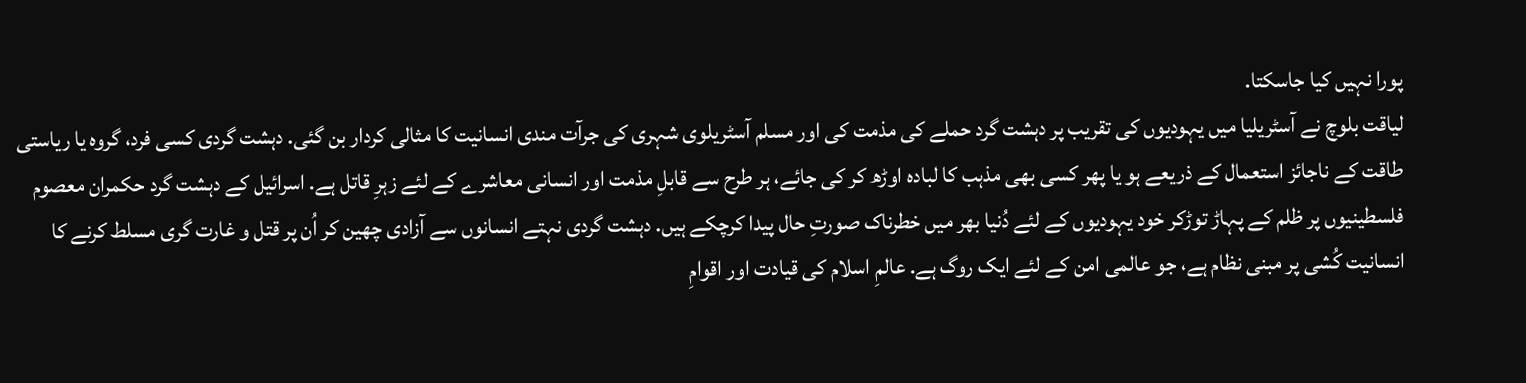پورا نہیں کیا جاسکتا.
لیاقت بلوچ نے آسٹریلیا میں یہودیوں کی تقریب پر دہشت گرد حملے کی مذمت کی اور مسلم آسٹریلوی شہری کی جرآت مندی انسانیت کا مثالی کردار بن گئی. دہشت گردی کسی فرد، گروہ یا ریاستی طاقت کے ناجائز استعمال کے ذریعے ہو یا پھر کسی بھی مذہب کا لبادہ اوڑھ کر کی جائے، ہر طرح سے قابلِ مذمت اور انسانی معاشرے کے لئے زہرِ قاتل ہے. اسرائیل کے دہشت گرد حکمران معصوم فلسطینیوں پر ظلم کے پہاڑ توڑکر خود یہودیوں کے لئے دُنیا بھر میں خطرناک صورتِ حال پیدا کرچکے ہیں. دہشت گردی نہتے انسانوں سے آزادی چھین کر اُن پر قتل و غارت گری مسلط کرنے کا انسانیت کُشی پر مبنی نظام ہے، جو عالمی امن کے لئے ایک روگ ہے. عالمِ اسلام کی قیادت اور اقوامِ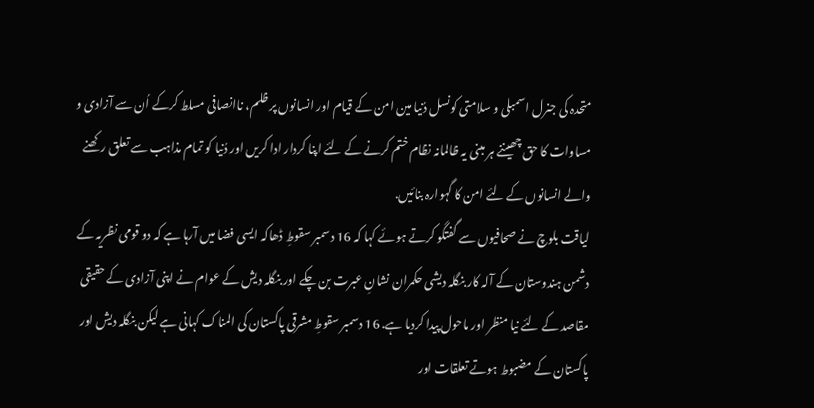متحدہ کی جنرل اسمبلی و سلامتی کونسل دُنیا مین امن کے قیام اور انسانوں پر ظلم، ناانصافی مسلط کرکے اُن سے آزادی و مساوات کا حق چھیننے ہر مبنی یہ ظالمانہ نظام ختم کرنے کے لئے اپنا کردار ادا کریں اور دُنیا کو تمام مذاہب سے تعلق رکھنے والے انسانوں کے لئے امن کا گہوارہ بنائیں.
لیاقت بلوچ نے صحافیوں سے گفتگو کرتے ہوئے کہا کہ 16 دسمبر سقوطِ ڈھاکہ ایسی فضا میں آرہا ہے کہ دو قومی نظریہ کے دشمن ہندوستان کے آلہ کار بنگلہ دیشی حکمران نشانِ عبرت بن چکے اور بنگلہ دیش کے عوام نے اپنی آزادی کے حقیقی مقاصد کے لئے نیا منظر اور ماحول پیدا کردیا ہے. 16 دسمبر سقوطِ مشرقی پاکستان کی المناک کہانی ہے لیکن بنگلہ دیش اور پاکستان کے مضبوط ہوتے تعلقات اور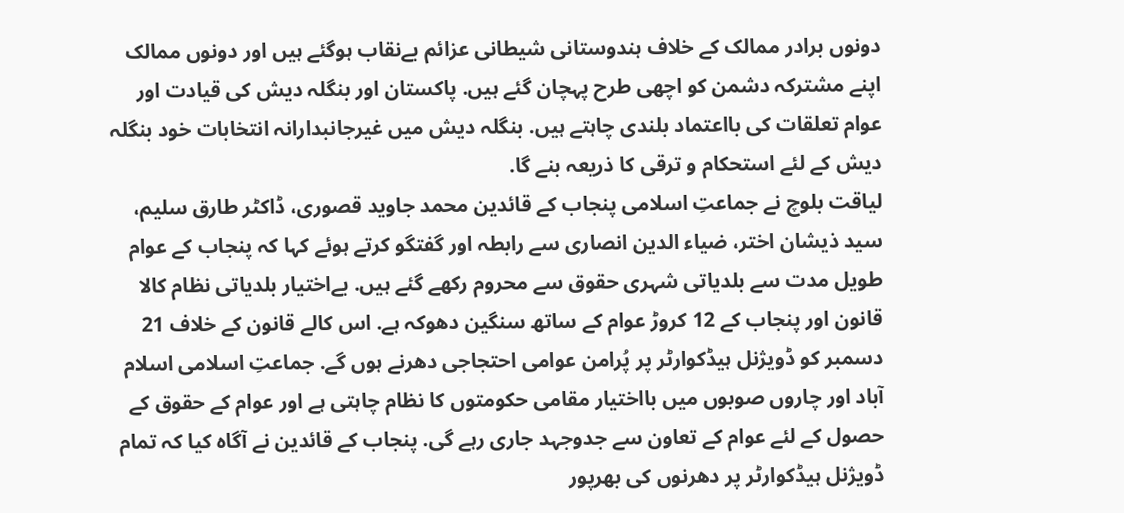دونوں برادر ممالک کے خلاف ہندوستانی شیطانی عزائم بےنقاب ہوگئے ہیں اور دونوں ممالک اپنے مشترکہ دشمن کو اچھی طرح پہچان گئے ہیں. پاکستان اور بنگلہ دیش کی قیادت اور عوام تعلقات کی بااعتماد بلندی چاہتے ہیں. بنگلہ دیش میں غیرجانبدارانہ انتخابات خود بنگلہ دیش کے لئے استحکام و ترقی کا ذریعہ بنے گا.
لیاقت بلوچ نے جماعتِ اسلامی پنجاب کے قائدین محمد جاوید قصوری، ڈاکٹر طارق سلیم، سید ذیشان اختر، ضیاء الدین انصاری سے رابطہ اور گفتگو کرتے ہوئے کہا کہ پنجاب کے عوام طویل مدت سے بلدیاتی شہری حقوق سے محروم رکھے گئے ہیں. بےاختیار بلدیاتی نظام کالا قانون اور پنجاب کے 12 کروڑ عوام کے ساتھ سنگین دھوکہ ہے. اس کالے قانون کے خلاف 21 دسمبر کو ڈویژنل ہیڈکوارٹر پر پُرامن عوامی احتجاجی دھرنے ہوں گے. جماعتِ اسلامی اسلام آباد اور چاروں صوبوں میں بااختیار مقامی حکومتوں کا نظام چاہتی ہے اور عوام کے حقوق کے حصول کے لئے عوام کے تعاون سے جدوجہد جاری رہے گی. پنجاب کے قائدین نے آگاہ کیا کہ تمام ڈویژنل ہیڈکوارٹر پر دھرنوں کی بھرپور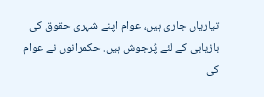تیاریاں جاری ہیں، عوام اپنے شہری حقوق کی بازیابی کے لئے پُرجوش ہیں. حکمرانوں نے عوام کی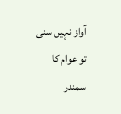آواز نہیں سنی تو عوام کا سمندر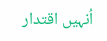اُنہیں اقتدار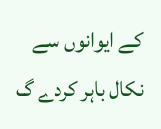کے ایوانوں سے نکال باہر کردے گ